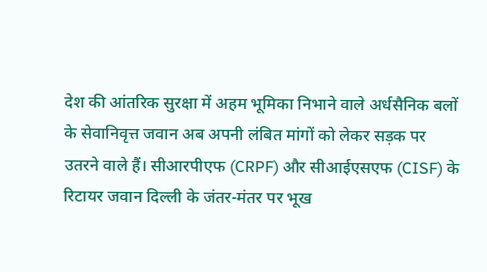देश की आंतरिक सुरक्षा में अहम भूमिका निभाने वाले अर्धसैनिक बलों के सेवानिवृत्त जवान अब अपनी लंबित मांगों को लेकर सड़क पर उतरने वाले हैं। सीआरपीएफ (CRPF) और सीआईएसएफ (CISF) के रिटायर जवान दिल्ली के जंतर-मंतर पर भूख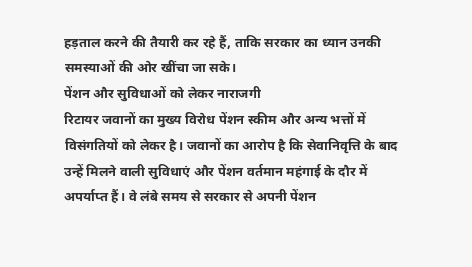हड़ताल करने की तैयारी कर रहे हैं, ताकि सरकार का ध्यान उनकी समस्याओं की ओर खींचा जा सके।
पेंशन और सुविधाओं को लेकर नाराजगी
रिटायर जवानों का मुख्य विरोध पेंशन स्कीम और अन्य भत्तों में विसंगतियों को लेकर है। जवानों का आरोप है कि सेवानिवृत्ति के बाद उन्हें मिलने वाली सुविधाएं और पेंशन वर्तमान महंगाई के दौर में अपर्याप्त हैं। वे लंबे समय से सरकार से अपनी पेंशन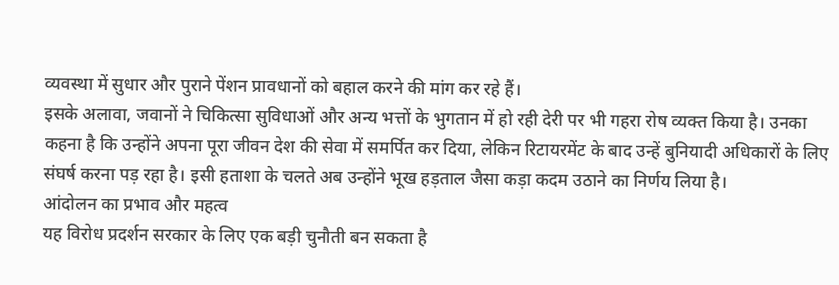व्यवस्था में सुधार और पुराने पेंशन प्रावधानों को बहाल करने की मांग कर रहे हैं।
इसके अलावा, जवानों ने चिकित्सा सुविधाओं और अन्य भत्तों के भुगतान में हो रही देरी पर भी गहरा रोष व्यक्त किया है। उनका कहना है कि उन्होंने अपना पूरा जीवन देश की सेवा में समर्पित कर दिया, लेकिन रिटायरमेंट के बाद उन्हें बुनियादी अधिकारों के लिए संघर्ष करना पड़ रहा है। इसी हताशा के चलते अब उन्होंने भूख हड़ताल जैसा कड़ा कदम उठाने का निर्णय लिया है।
आंदोलन का प्रभाव और महत्व
यह विरोध प्रदर्शन सरकार के लिए एक बड़ी चुनौती बन सकता है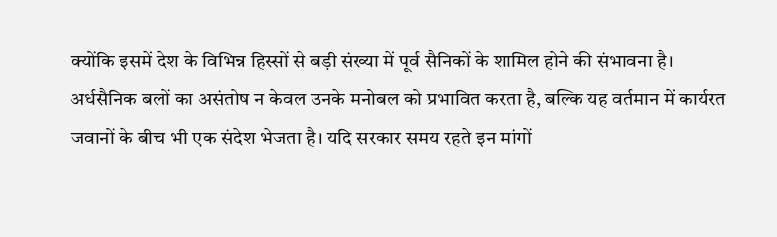क्योंकि इसमें देश के विभिन्न हिस्सों से बड़ी संख्या में पूर्व सैनिकों के शामिल होने की संभावना है। अर्धसैनिक बलों का असंतोष न केवल उनके मनोबल को प्रभावित करता है, बल्कि यह वर्तमान में कार्यरत जवानों के बीच भी एक संदेश भेजता है। यदि सरकार समय रहते इन मांगों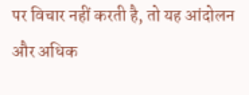पर विचार नहीं करती है, तो यह आंदोलन और अधिक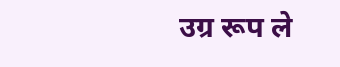उग्र रूप ले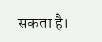सकता है।